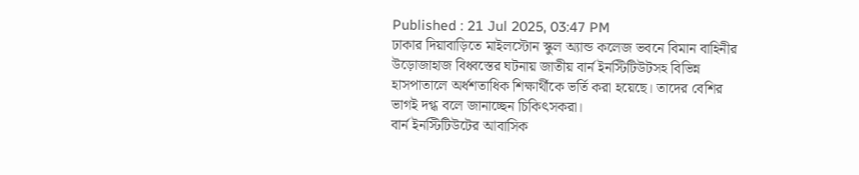Published : 21 Jul 2025, 03:47 PM
ঢাকার দিয়াবাড়িতে মাইলস্টোন স্কুল অ্যান্ড কলেজ ভবনে বিমান বাহিনীর উড়োজাহাজ বিধ্বস্তের ঘটনায় জাতীয় বার্ন ইনস্টিটিউটসহ বিভিন্ন হাসপাতালে অর্ধশতাধিক শিক্ষার্থীকে ভর্তি করা হয়েছে। তাদের বেশির ভাগই দগ্ধ বলে জানাচ্ছেন চিকিৎসকরা।
বার্ন ইনস্টিটিউটের আবাসিক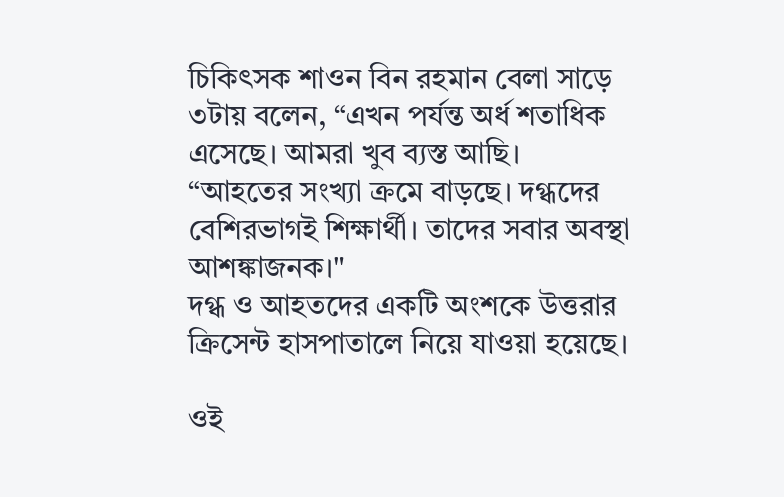চিকিৎসক শাওন বিন রহমান বেলা সাড়ে ৩টায় বলেন, “এখন পর্যন্ত অর্ধ শতাধিক এসেছে। আমরা খুব ব্যস্ত আছি।
“আহতের সংখ্যা ক্রমে বাড়ছে। দগ্ধদের বেশিরভাগই শিক্ষার্থী। তাদের সবার অবস্থা আশঙ্কাজনক।"
দগ্ধ ও আহতদের একটি অংশকে উত্তরার ক্রিসেন্ট হাসপাতালে নিয়ে যাওয়া হয়েছে।

ওই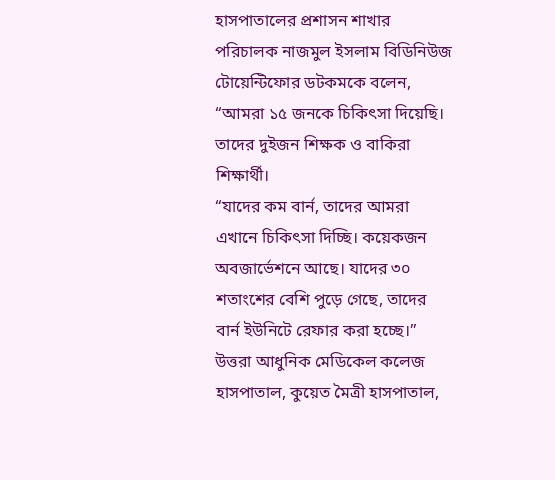হাসপাতালের প্রশাসন শাখার পরিচালক নাজমুল ইসলাম বিডিনিউজ টোয়েন্টিফোর ডটকমকে বলেন, “আমরা ১৫ জনকে চিকিৎসা দিয়েছি। তাদের দুইজন শিক্ষক ও বাকিরা শিক্ষার্থী।
“যাদের কম বার্ন, তাদের আমরা এখানে চিকিৎসা দিচ্ছি। কয়েকজন অবজার্ভেশনে আছে। যাদের ৩০ শতাংশের বেশি পুড়ে গেছে, তাদের বার্ন ইউনিটে রেফার করা হচ্ছে।”
উত্তরা আধুনিক মেডিকেল কলেজ হাসপাতাল, কুয়েত মৈত্রী হাসপাতাল,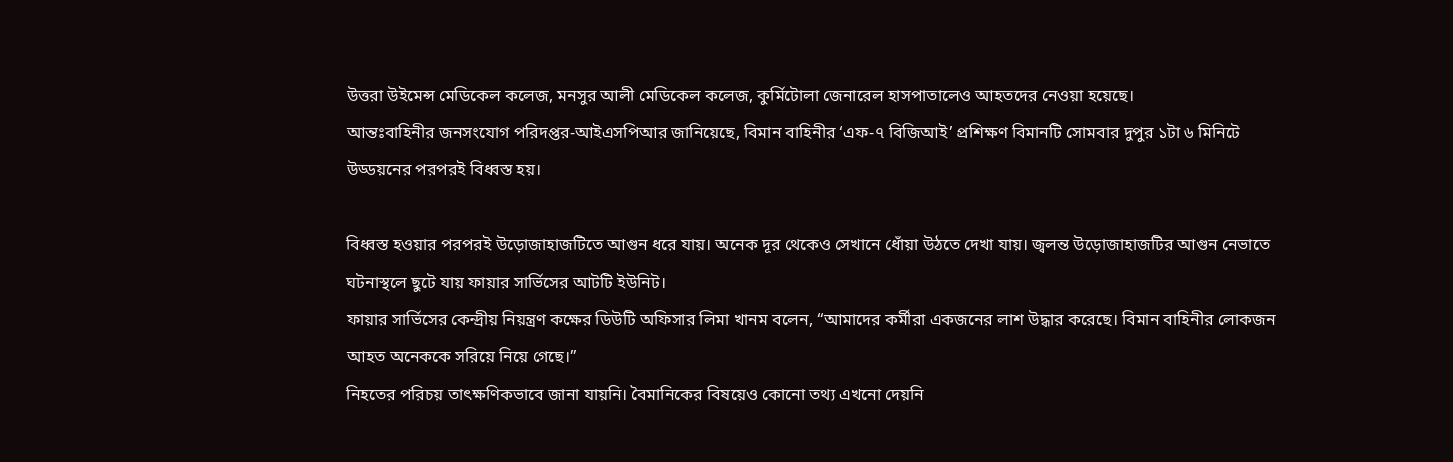উত্তরা উইমেন্স মেডিকেল কলেজ, মনসুর আলী মেডিকেল কলেজ, কুর্মিটোলা জেনারেল হাসপাতালেও আহতদের নেওয়া হয়েছে।
আন্তঃবাহিনীর জনসংযোগ পরিদপ্তর-আইএসপিআর জানিয়েছে, বিমান বাহিনীর ‘এফ-৭ বিজিআই’ প্রশিক্ষণ বিমানটি সোমবার দুপুর ১টা ৬ মিনিটে উড্ডয়নের পরপরই বিধ্বস্ত হয়।

বিধ্বস্ত হওয়ার পরপরই উড়োজাহাজটিতে আগুন ধরে যায়। অনেক দূর থেকেও সেখানে ধোঁয়া উঠতে দেখা যায়। জ্বলন্ত উড়োজাহাজটির আগুন নেভাতে ঘটনাস্থলে ছুটে যায় ফায়ার সার্ভিসের আটটি ইউনিট।
ফায়ার সার্ভিসের কেন্দ্রীয় নিয়ন্ত্রণ কক্ষের ডিউটি অফিসার লিমা খানম বলেন, “আমাদের কর্মীরা একজনের লাশ উদ্ধার করেছে। বিমান বাহিনীর লোকজন আহত অনেককে সরিয়ে নিয়ে গেছে।”
নিহতের পরিচয় তাৎক্ষণিকভাবে জানা যায়নি। বৈমানিকের বিষয়েও কোনো তথ্য এখনো দেয়নি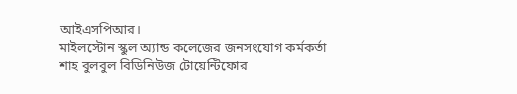আইএসপিআর।
মাইলস্টোন স্কুল অ্যান্ড কলেজের জনসংযোগ কর্মকর্তা শাহ বুলবুল বিডিনিউজ টোয়েন্টিফোর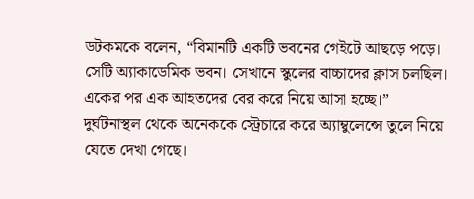ডটকমকে বলেন, “বিমানটি একটি ভবনের গেইটে আছড়ে পড়ে। সেটি অ্যাকাডেমিক ভবন। সেখানে স্কুলের বাচ্চাদের ক্লাস চলছিল। একের পর এক আহতদের বের করে নিয়ে আসা হচ্ছে।”
দুর্ঘটনাস্থল থেকে অনেককে স্ট্রেচারে করে অ্যাম্বুলেন্সে তুলে নিয়ে যেতে দেখা গেছে।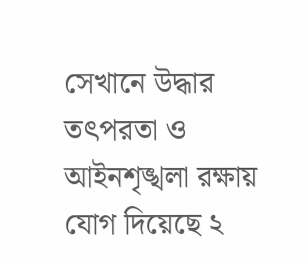সেখানে উদ্ধার তৎপরতা ও আইনশৃঙ্খলা রক্ষায় যোগ দিয়েছে ২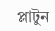প্লাটুন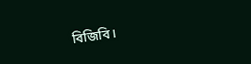বিজিবি।